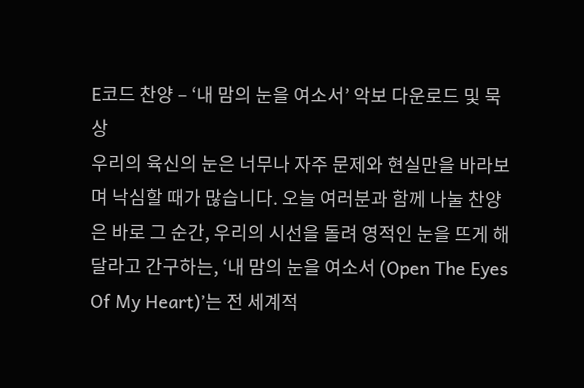E코드 찬양 – ‘내 맘의 눈을 여소서’ 악보 다운로드 및 묵상
우리의 육신의 눈은 너무나 자주 문제와 현실만을 바라보며 낙심할 때가 많습니다. 오늘 여러분과 함께 나눌 찬양은 바로 그 순간, 우리의 시선을 돌려 영적인 눈을 뜨게 해달라고 간구하는, ‘내 맘의 눈을 여소서 (Open The Eyes Of My Heart)’는 전 세계적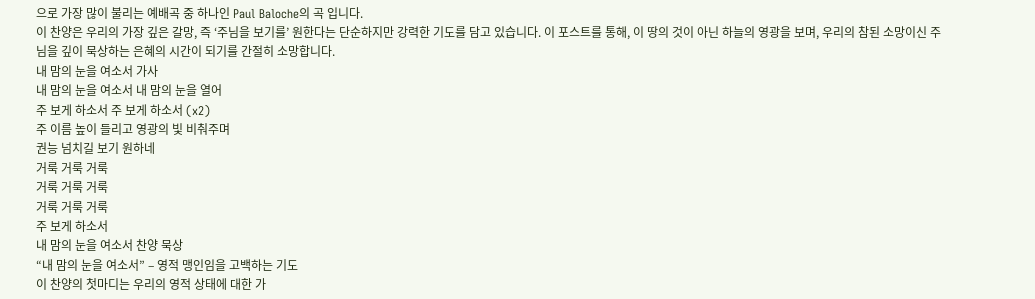으로 가장 많이 불리는 예배곡 중 하나인 Paul Baloche의 곡 입니다.
이 찬양은 우리의 가장 깊은 갈망, 즉 ‘주님을 보기를’ 원한다는 단순하지만 강력한 기도를 담고 있습니다. 이 포스트를 통해, 이 땅의 것이 아닌 하늘의 영광을 보며, 우리의 참된 소망이신 주님을 깊이 묵상하는 은혜의 시간이 되기를 간절히 소망합니다.
내 맘의 눈을 여소서 가사
내 맘의 눈을 여소서 내 맘의 눈을 열어
주 보게 하소서 주 보게 하소서 (x2)
주 이름 높이 들리고 영광의 빛 비춰주며
권능 넘치길 보기 원하네
거룩 거룩 거룩
거룩 거룩 거룩
거룩 거룩 거룩
주 보게 하소서
내 맘의 눈을 여소서 찬양 묵상
“내 맘의 눈을 여소서” – 영적 맹인임을 고백하는 기도
이 찬양의 첫마디는 우리의 영적 상태에 대한 가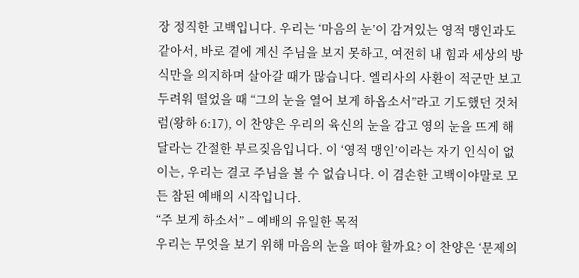장 정직한 고백입니다. 우리는 ‘마음의 눈’이 감겨있는 영적 맹인과도 같아서, 바로 곁에 계신 주님을 보지 못하고, 여전히 내 힘과 세상의 방식만을 의지하며 살아갈 때가 많습니다. 엘리사의 사환이 적군만 보고 두려워 떨었을 때 “그의 눈을 열어 보게 하옵소서”라고 기도했던 것처럼(왕하 6:17), 이 찬양은 우리의 육신의 눈을 감고 영의 눈을 뜨게 해달라는 간절한 부르짖음입니다. 이 ‘영적 맹인’이라는 자기 인식이 없이는, 우리는 결코 주님을 볼 수 없습니다. 이 겸손한 고백이야말로 모든 참된 예배의 시작입니다.
“주 보게 하소서” – 예배의 유일한 목적
우리는 무엇을 보기 위해 마음의 눈을 떠야 할까요? 이 찬양은 ‘문제의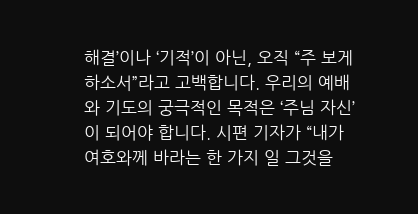해결’이나 ‘기적’이 아닌, 오직 “주 보게 하소서”라고 고백합니다. 우리의 예배와 기도의 궁극적인 목적은 ‘주님 자신’이 되어야 합니다. 시편 기자가 “내가 여호와께 바라는 한 가지 일 그것을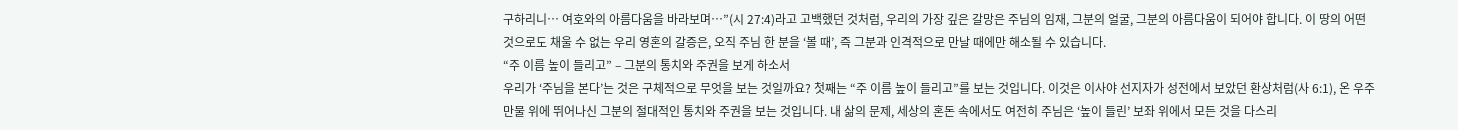구하리니… 여호와의 아름다움을 바라보며…”(시 27:4)라고 고백했던 것처럼, 우리의 가장 깊은 갈망은 주님의 임재, 그분의 얼굴, 그분의 아름다움이 되어야 합니다. 이 땅의 어떤 것으로도 채울 수 없는 우리 영혼의 갈증은, 오직 주님 한 분을 ‘볼 때’, 즉 그분과 인격적으로 만날 때에만 해소될 수 있습니다.
“주 이름 높이 들리고” – 그분의 통치와 주권을 보게 하소서
우리가 ‘주님을 본다’는 것은 구체적으로 무엇을 보는 것일까요? 첫째는 “주 이름 높이 들리고”를 보는 것입니다. 이것은 이사야 선지자가 성전에서 보았던 환상처럼(사 6:1), 온 우주 만물 위에 뛰어나신 그분의 절대적인 통치와 주권을 보는 것입니다. 내 삶의 문제, 세상의 혼돈 속에서도 여전히 주님은 ‘높이 들린’ 보좌 위에서 모든 것을 다스리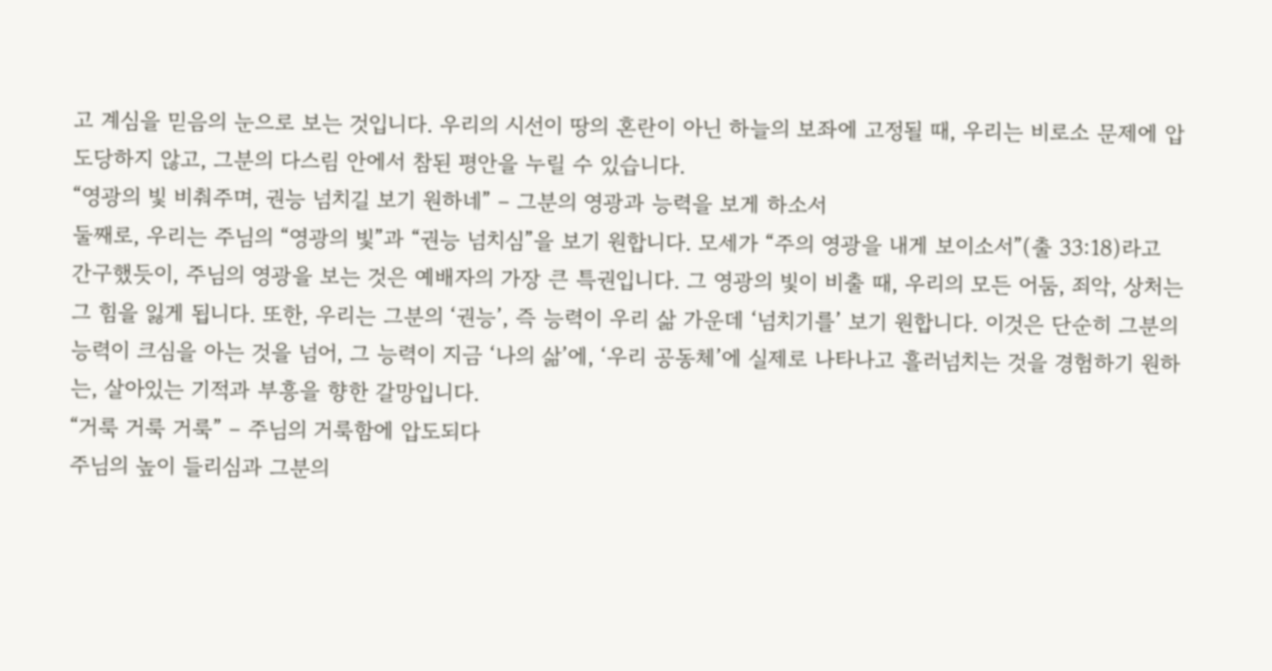고 계심을 믿음의 눈으로 보는 것입니다. 우리의 시선이 땅의 혼란이 아닌 하늘의 보좌에 고정될 때, 우리는 비로소 문제에 압도당하지 않고, 그분의 다스림 안에서 참된 평안을 누릴 수 있습니다.
“영광의 빛 비춰주며, 권능 넘치길 보기 원하네” – 그분의 영광과 능력을 보게 하소서
둘째로, 우리는 주님의 “영광의 빛”과 “권능 넘치심”을 보기 원합니다. 모세가 “주의 영광을 내게 보이소서”(출 33:18)라고 간구했듯이, 주님의 영광을 보는 것은 예배자의 가장 큰 특권입니다. 그 영광의 빛이 비출 때, 우리의 모든 어둠, 죄악, 상처는 그 힘을 잃게 됩니다. 또한, 우리는 그분의 ‘권능’, 즉 능력이 우리 삶 가운데 ‘넘치기를’ 보기 원합니다. 이것은 단순히 그분의 능력이 크심을 아는 것을 넘어, 그 능력이 지금 ‘나의 삶’에, ‘우리 공동체’에 실제로 나타나고 흘러넘치는 것을 경험하기 원하는, 살아있는 기적과 부흥을 향한 갈망입니다.
“거룩 거룩 거룩” – 주님의 거룩함에 압도되다
주님의 높이 들리심과 그분의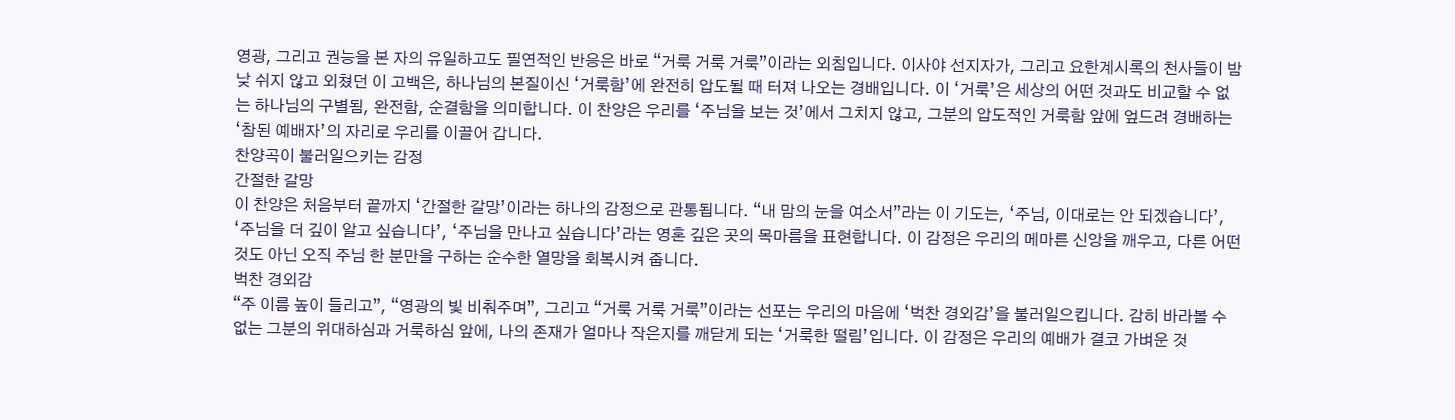영광, 그리고 권능을 본 자의 유일하고도 필연적인 반응은 바로 “거룩 거룩 거룩”이라는 외침입니다. 이사야 선지자가, 그리고 요한계시록의 천사들이 밤낮 쉬지 않고 외쳤던 이 고백은, 하나님의 본질이신 ‘거룩함’에 완전히 압도될 때 터져 나오는 경배입니다. 이 ‘거룩’은 세상의 어떤 것과도 비교할 수 없는 하나님의 구별됨, 완전함, 순결함을 의미합니다. 이 찬양은 우리를 ‘주님을 보는 것’에서 그치지 않고, 그분의 압도적인 거룩함 앞에 엎드려 경배하는 ‘참된 예배자’의 자리로 우리를 이끌어 갑니다.
찬양곡이 불러일으키는 감정
간절한 갈망
이 찬양은 처음부터 끝까지 ‘간절한 갈망’이라는 하나의 감정으로 관통됩니다. “내 맘의 눈을 여소서”라는 이 기도는, ‘주님, 이대로는 안 되겠습니다’, ‘주님을 더 깊이 알고 싶습니다’, ‘주님을 만나고 싶습니다’라는 영혼 깊은 곳의 목마름을 표현합니다. 이 감정은 우리의 메마른 신앙을 깨우고, 다른 어떤 것도 아닌 오직 주님 한 분만을 구하는 순수한 열망을 회복시켜 줍니다.
벅찬 경외감
“주 이름 높이 들리고”, “영광의 빛 비춰주며”, 그리고 “거룩 거룩 거룩”이라는 선포는 우리의 마음에 ‘벅찬 경외감’을 불러일으킵니다. 감히 바라볼 수 없는 그분의 위대하심과 거룩하심 앞에, 나의 존재가 얼마나 작은지를 깨닫게 되는 ‘거룩한 떨림’입니다. 이 감정은 우리의 예배가 결코 가벼운 것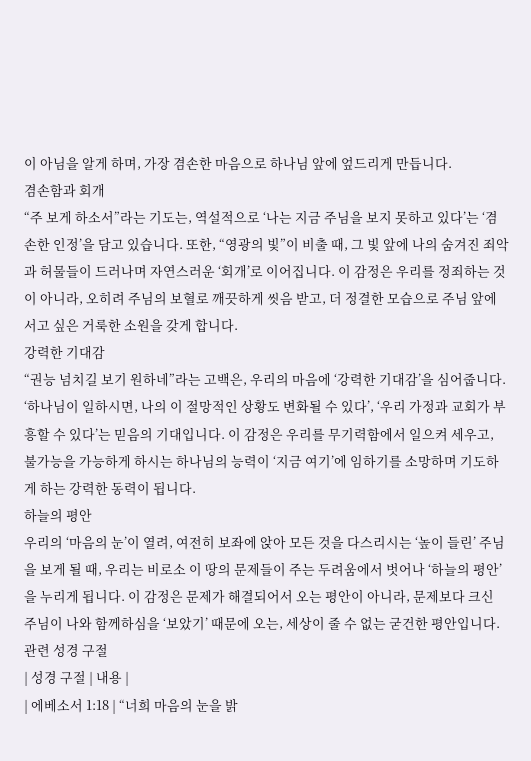이 아님을 알게 하며, 가장 겸손한 마음으로 하나님 앞에 엎드리게 만듭니다.
겸손함과 회개
“주 보게 하소서”라는 기도는, 역설적으로 ‘나는 지금 주님을 보지 못하고 있다’는 ‘겸손한 인정’을 담고 있습니다. 또한, “영광의 빛”이 비출 때, 그 빛 앞에 나의 숨겨진 죄악과 허물들이 드러나며 자연스러운 ‘회개’로 이어집니다. 이 감정은 우리를 정죄하는 것이 아니라, 오히려 주님의 보혈로 깨끗하게 씻음 받고, 더 정결한 모습으로 주님 앞에 서고 싶은 거룩한 소원을 갖게 합니다.
강력한 기대감
“권능 넘치길 보기 원하네”라는 고백은, 우리의 마음에 ‘강력한 기대감’을 심어줍니다. ‘하나님이 일하시면, 나의 이 절망적인 상황도 변화될 수 있다’, ‘우리 가정과 교회가 부흥할 수 있다’는 믿음의 기대입니다. 이 감정은 우리를 무기력함에서 일으켜 세우고, 불가능을 가능하게 하시는 하나님의 능력이 ‘지금 여기’에 임하기를 소망하며 기도하게 하는 강력한 동력이 됩니다.
하늘의 평안
우리의 ‘마음의 눈’이 열려, 여전히 보좌에 앉아 모든 것을 다스리시는 ‘높이 들린’ 주님을 보게 될 때, 우리는 비로소 이 땅의 문제들이 주는 두려움에서 벗어나 ‘하늘의 평안’을 누리게 됩니다. 이 감정은 문제가 해결되어서 오는 평안이 아니라, 문제보다 크신 주님이 나와 함께하심을 ‘보았기’ 때문에 오는, 세상이 줄 수 없는 굳건한 평안입니다.
관련 성경 구절
| 성경 구절 | 내용 |
| 에베소서 1:18 | “너희 마음의 눈을 밝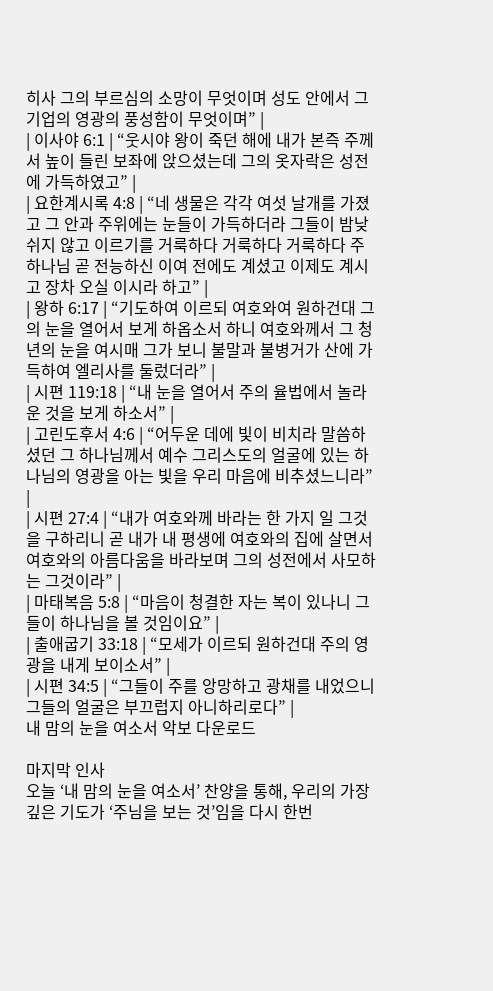히사 그의 부르심의 소망이 무엇이며 성도 안에서 그 기업의 영광의 풍성함이 무엇이며” |
| 이사야 6:1 | “웃시야 왕이 죽던 해에 내가 본즉 주께서 높이 들린 보좌에 앉으셨는데 그의 옷자락은 성전에 가득하였고” |
| 요한계시록 4:8 | “네 생물은 각각 여섯 날개를 가졌고 그 안과 주위에는 눈들이 가득하더라 그들이 밤낮 쉬지 않고 이르기를 거룩하다 거룩하다 거룩하다 주 하나님 곧 전능하신 이여 전에도 계셨고 이제도 계시고 장차 오실 이시라 하고” |
| 왕하 6:17 | “기도하여 이르되 여호와여 원하건대 그의 눈을 열어서 보게 하옵소서 하니 여호와께서 그 청년의 눈을 여시매 그가 보니 불말과 불병거가 산에 가득하여 엘리사를 둘렀더라” |
| 시편 119:18 | “내 눈을 열어서 주의 율법에서 놀라운 것을 보게 하소서” |
| 고린도후서 4:6 | “어두운 데에 빛이 비치라 말씀하셨던 그 하나님께서 예수 그리스도의 얼굴에 있는 하나님의 영광을 아는 빛을 우리 마음에 비추셨느니라” |
| 시편 27:4 | “내가 여호와께 바라는 한 가지 일 그것을 구하리니 곧 내가 내 평생에 여호와의 집에 살면서 여호와의 아름다움을 바라보며 그의 성전에서 사모하는 그것이라” |
| 마태복음 5:8 | “마음이 청결한 자는 복이 있나니 그들이 하나님을 볼 것임이요” |
| 출애굽기 33:18 | “모세가 이르되 원하건대 주의 영광을 내게 보이소서” |
| 시편 34:5 | “그들이 주를 앙망하고 광채를 내었으니 그들의 얼굴은 부끄럽지 아니하리로다” |
내 맘의 눈을 여소서 악보 다운로드

마지막 인사
오늘 ‘내 맘의 눈을 여소서’ 찬양을 통해, 우리의 가장 깊은 기도가 ‘주님을 보는 것’임을 다시 한번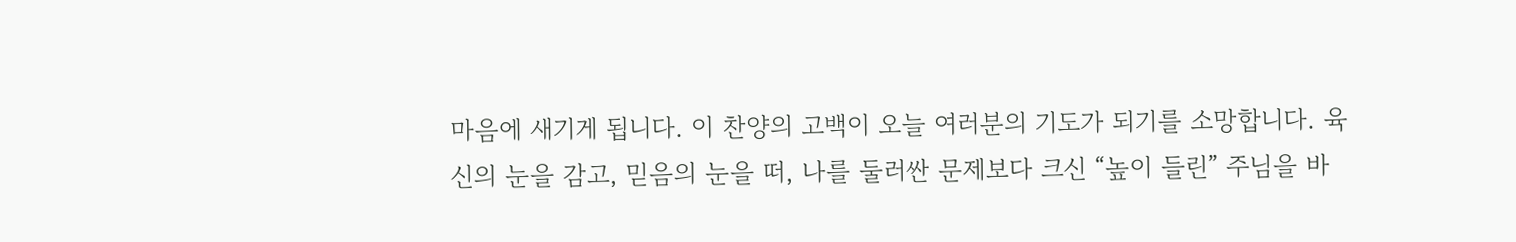마음에 새기게 됩니다. 이 찬양의 고백이 오늘 여러분의 기도가 되기를 소망합니다. 육신의 눈을 감고, 믿음의 눈을 떠, 나를 둘러싼 문제보다 크신 “높이 들린” 주님을 바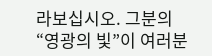라보십시오. 그분의 “영광의 빛”이 여러분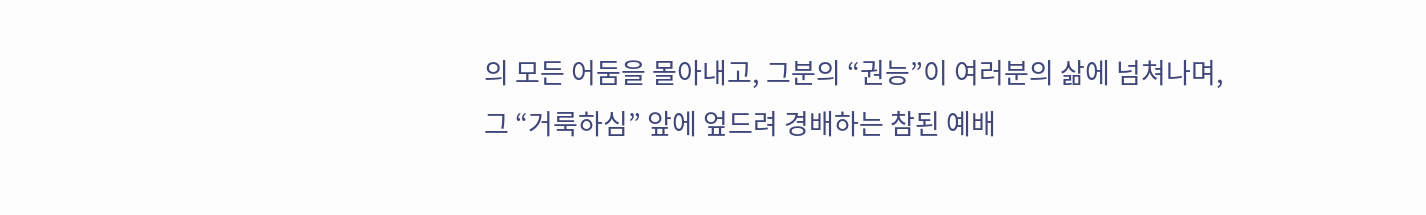의 모든 어둠을 몰아내고, 그분의 “권능”이 여러분의 삶에 넘쳐나며, 그 “거룩하심” 앞에 엎드려 경배하는 참된 예배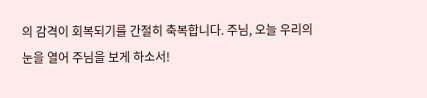의 감격이 회복되기를 간절히 축복합니다. 주님, 오늘 우리의 눈을 열어 주님을 보게 하소서!